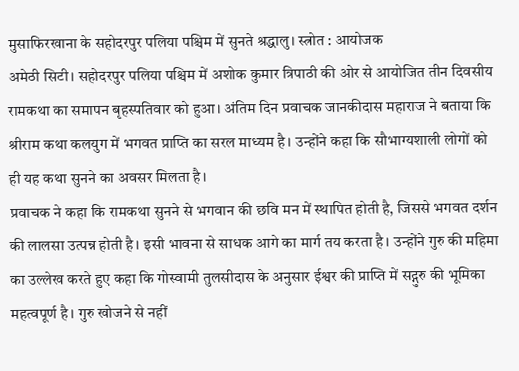मुसाफिरखाना के सहोदरपुर पलिया पश्चिम में सुनते श्रद्धालु। स्त्रोत : आयोजक
अमेठी सिटी। सहोदरपुर पलिया पश्चिम में अशोक कुमार त्रिपाठी की ओर से आयोजित तीन दिवसीय रामकथा का समापन बृहस्पतिवार को हुआ। अंतिम दिन प्रवाचक जानकीदास महाराज ने बताया कि श्रीराम कथा कलयुग में भगवत प्राप्ति का सरल माध्यम है। उन्होंने कहा कि सौभाग्यशाली लोगों को ही यह कथा सुनने का अवसर मिलता है।
प्रवाचक ने कहा कि रामकथा सुनने से भगवान की छवि मन में स्थापित होती है, जिससे भगवत दर्शन की लालसा उत्पन्न होती है। इसी भावना से साधक आगे का मार्ग तय करता है। उन्होंने गुरु की महिमा का उल्लेख करते हुए कहा कि गोस्वामी तुलसीदास के अनुसार ईश्वर की प्राप्ति में सद्गुरु की भूमिका महत्वपूर्ण है। गुरु खोजने से नहीं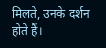मिलते, उनके दर्शन होते हैं।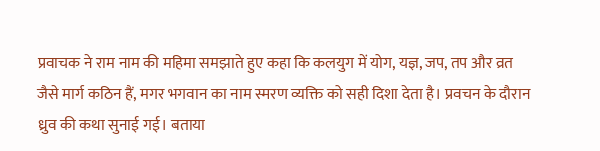प्रवाचक ने राम नाम की महिमा समझाते हुए कहा कि कलयुग में योग, यज्ञ, जप, तप और व्रत जैसे मार्ग कठिन हैं, मगर भगवान का नाम स्मरण व्यक्ति को सही दिशा देता है। प्रवचन के दौरान ध्रुव की कथा सुनाई गई। बताया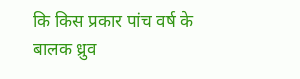कि किस प्रकार पांच वर्ष के बालक ध्रुव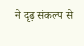ने दृढ़ संकल्प से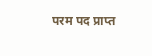परम पद प्राप्त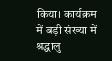किया। कार्यक्रम में बड़ी संख्या में श्रद्धालु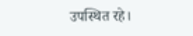उपस्थित रहे।